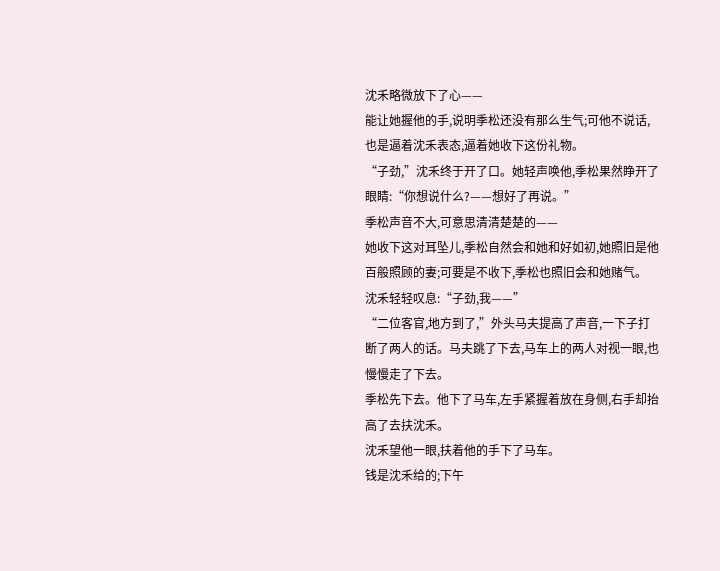沈禾略微放下了心——
能让她握他的手,说明季松还没有那么生气;可他不说话,也是逼着沈禾表态,逼着她收下这份礼物。
“子劲,”沈禾终于开了口。她轻声唤他,季松果然睁开了眼睛:“你想说什么?——想好了再说。”
季松声音不大,可意思清清楚楚的——
她收下这对耳坠儿,季松自然会和她和好如初,她照旧是他百般照顾的妻;可要是不收下,季松也照旧会和她赌气。
沈禾轻轻叹息:“子劲,我——”
“二位客官,地方到了,”外头马夫提高了声音,一下子打断了两人的话。马夫跳了下去,马车上的两人对视一眼,也慢慢走了下去。
季松先下去。他下了马车,左手紧握着放在身侧,右手却抬高了去扶沈禾。
沈禾望他一眼,扶着他的手下了马车。
钱是沈禾给的;下午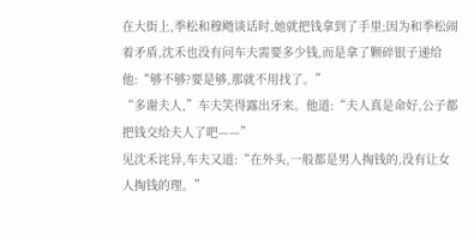在大街上,季松和穆飏谈话时,她就把钱拿到了手里;因为和季松闹着矛盾,沈禾也没有问车夫需要多少钱,而是拿了颗碎银子递给他:“够不够?要是够,那就不用找了。”
“多谢夫人,”车夫笑得露出牙来。他道:“夫人真是命好,公子都把钱交给夫人了吧——”
见沈禾诧异,车夫又道:“在外头,一般都是男人掏钱的,没有让女人掏钱的理。”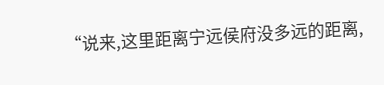“说来,这里距离宁远侯府没多远的距离,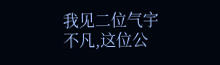我见二位气宇不凡,这位公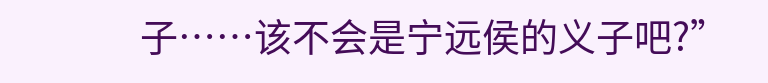子……该不会是宁远侯的义子吧?”